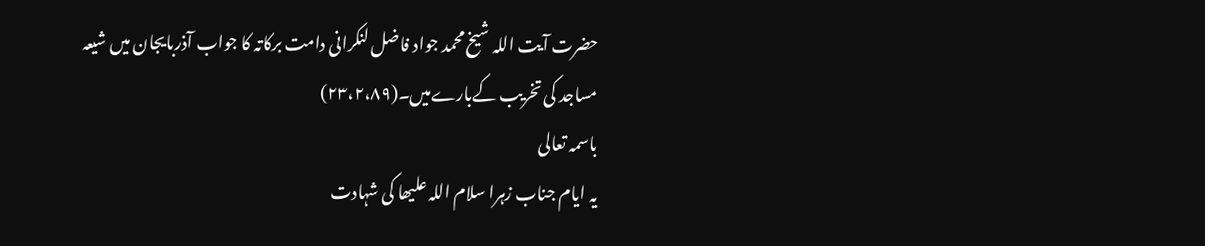حضرت آیت اللہ شیخ محمد جواد فاضل لنکرانی دامت برکاتہ کا جواب آذربایجان میں شیعہ مساجد کی تخریب کےبارےمیں۔(۲۳،۲،۸۹)
باسمہ تعالی
یہ ایام جناب زہرا سلام اللہ علیھا کی شہادت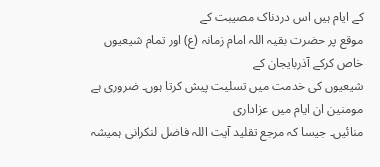کے ایام ہیں اس دردناک مصیبت کے
موقع پر حضرت بقیہ اللہ امام زمانہ (ع) اور تمام شیعیوں خاص کرکے آذربایجان کے
شیعیوں کی خدمت میں تسلیت پیش کرتا ہوں۔ ضروری ہے مومنین ان ایام میں عزاداری
منائیں۔ جیسا کہ مرجع تقلید آیت اللہ فاضل لنکرانی ہمیشہ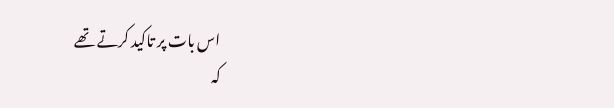اس بات پر تاکید کرتے تھے
کہ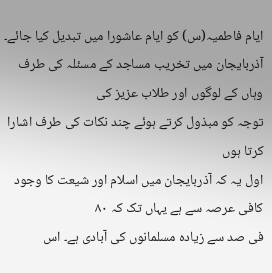ایام فاطمیہ(س) کو ایام عاشورا میں تبدیل کیا جائے۔
آذربایجان میں تخریب مساجد کے مسئلہ کی طرف وہاں کے لوگوں اور طلاب عزیز کی
توجہ کو مبذول کرتے ہوئے چند نکات کی طرف اشارا کرتا ہوں
اول یہ کہ آذربایجان میں اسلام اور شیعت کا وجود کافی عرصہ سے ہے یہاں تک کہ ۸۰
فی صد سے زیادہ مسلمانوں کی آبادی ہے۔ اس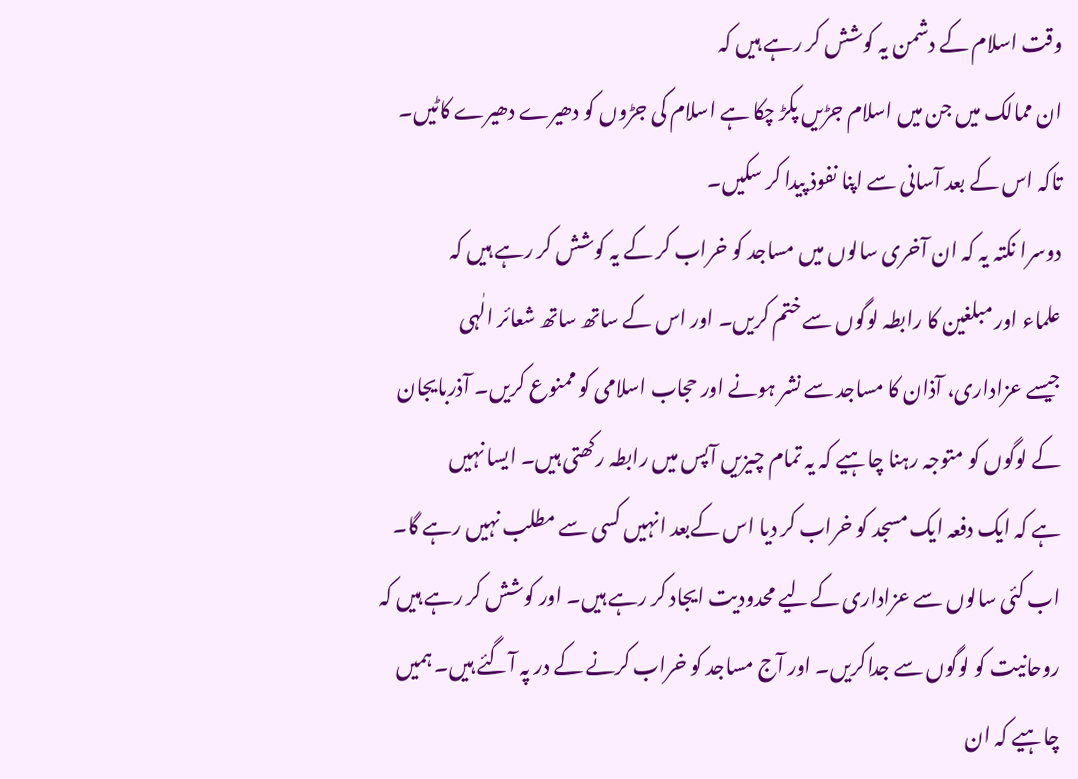وقت اسلام کے دشمن یہ کوشش کر رہے ہیں کہ
ان ممالک میں جن میں اسلام جڑیں پکڑ چکا ہے اسلام کی جڑوں کو دھیرے دھیرے کاٹیں۔
تاکہ اس کے بعد آسانی سے اپنا نفوذ پیدا کر سکیں۔
دوسرا نکتہ یہ کہ ان آخری سالوں میں مساجد کو خراب کر کے یہ کوشش کر رہے ہیں کہ
علماء اور مبلغین کا رابطہ لوگوں سے ختم کریں۔ اور اس کے ساتھ ساتھ شعائر الٰہی
جیسے عزاداری، آذان کا مساجد سے نشر ہونے اور حجاب اسلامی کو ممنوع کریں۔ آذربایجان
کے لوگوں کو متوجہ رہنا چاہیے کہ یہ تمام چیزیں آپس میں رابطہ رکھتی ہیں۔ ایسا نہیں
ہے کہ ایک دفعہ ایک مسجد کو خراب کر دیا اس کےبعد انہیں کسی سے مطلب نہیں رہے گا۔
اب کئی سالوں سے عزاداری کےلیے محدودیت ایجاد کر رہے ہیں۔ اور کوشش کر رہے ہیں کہ
روحانیت کو لوگوں سے جداکریں۔ اور آج مساجد کو خراب کرنے کے در پہ آگئے ہیں۔ ہمیں
چاہیے کہ ان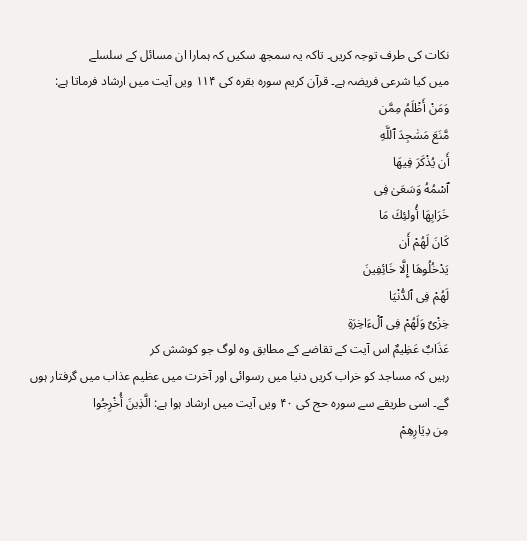نکات کی طرف توجہ کریں۔ تاکہ یہ سمجھ سکیں کہ ہمارا ان مسائل کے سلسلے
میں کیا شرعی فریضہ ہے۔ قرآن کریم سورہ بقرہ کی ۱۱۴ ویں آیت میں ارشاد فرماتا ہے:
وَمَنْ أَظْلَمُ مِمَّن
مَّنَعَ مَسَٰجِدَ ٱللَّهِ
أَن يُذْكَرَ فِيهَا
ٱسْمُهُ وَسَعَىٰ فِى
خَرَابِهَا أُولئِكَ مَا
كَانَ لَهُمْ أَن
يَدْخُلُوهَا إِلَّا خَائِفِينَ
لَهُمْ فِى ٱلدُّنْيَا
خِزْىٌ وَلَهُمْ فِى ٱلْءَاخِرَةِ
عَذَابٌ عَظِيمٌ اس آیت کے تقاضے کے مطابق وہ لوگ جو کوشش کر
رہیں کہ مساجد کو خراب کریں دنیا میں رسوائی اور آخرت میں عظیم عذاب میں گرفتار ہوں
گے۔ اسی طریقے سے سورہ حج کی ۴۰ ویں آیت میں ارشاد ہوا ہے: الَّذِينَ أُخْرِجُوا
مِن دِيَارِهِمْ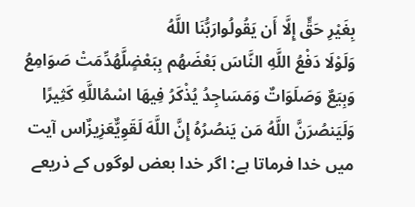بِغَيْرِ حَقٍّ إِلَّا أَن يَقُولُوارَبُّنَا اللَّهُ
وَلَوْلَا دَفْعُ اللَّهِ النَّاسَ بَعْضَهُم بِبَعْضٍلَّهُدِّمَتْ صَوَامِعُ
وَبِيَعٌ وَصَلَوَاتٌ وَمَسَاجِدُ يُذْكَرُ فِيهَا اسْمُاللَّهِ كَثِيرًا
وَلَيَنصُرَنَّ اللَّهُ مَن يَنصُرُهُ إِنَّ اللَّهَ لَقَوِيٌّعَزِيزٌاس آیت
میں خدا فرماتا ہے: اگر خدا بعض لوگوں کے ذریعے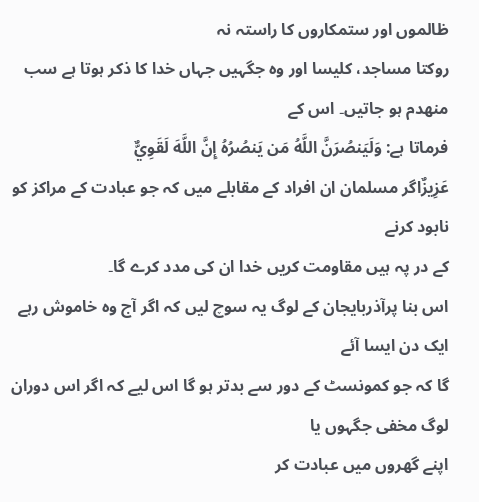ظالموں اور ستمکاروں کا راستہ نہ
روکتا مساجد، کلیسا اور وہ جگہیں جہاں خدا کا ذکر ہوتا ہے سب منھدم ہو جاتیں۔ اس کے
فرماتا ہے: وَلَيَنصُرَنَّ اللَّهُ مَن يَنصُرُهُ إِنَّ اللَّهَ لَقَوِيٌّ
عَزِيزٌاگر مسلمان ان افراد کے مقابلے میں کہ جو عبادت کے مراکز کو نابود کرنے
کے در پہ ہیں مقاومت کریں خدا ان کی مدد کرے گا۔
اس بنا پرآذربایجان کے لوگ یہ سوچ لیں کہ اگر آج وہ خاموش رہے ایک دن ایسا آئے
گا کہ جو کمونسٹ کے دور سے بدتر ہو گا اس لیے کہ اگر اس دوران لوگ مخفی جگہوں یا
اپنے گھروں میں عبادت کر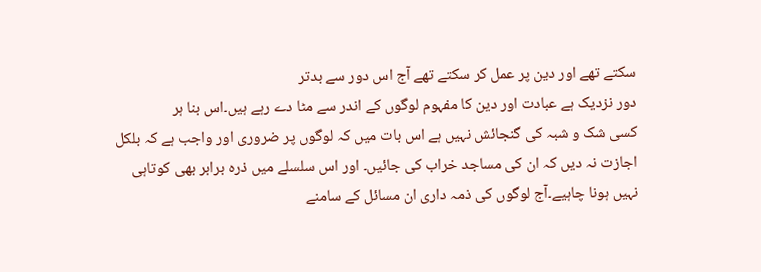سکتے تھے اور دین پر عمل کر سکتے تھے آج اس دور سے بدتر
دور نزدیک ہے عبادت اور دین کا مفہوم لوگوں کے اندر سے مٹا دے رہے ہیں۔اس بنا ہر
کسی شک و شبہ کی گنجائش نہیں ہے اس بات میں کہ لوگوں پر ضروری اور واجب ہے کہ بلکل
اجازت نہ دیں کہ ان کی مساجد خراب کی جائیں۔ اور اس سلسلے میں ذرہ برابر بھی کوتاہی
نہیں ہونا چاہیے۔آج لوگوں کی ذمہ داری ان مسائل کے سامنے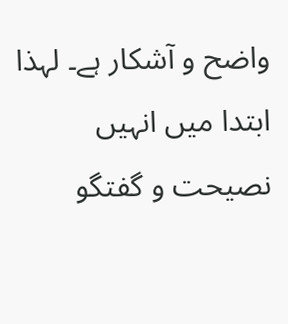واضح و آشکار ہے۔ لہذا
ابتدا میں انہیں نصیحت و گفتگو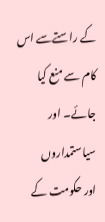کے راستےسے اس کام سے منع کیا جائے۔ اور سیاستمداروں
اور حکومت کے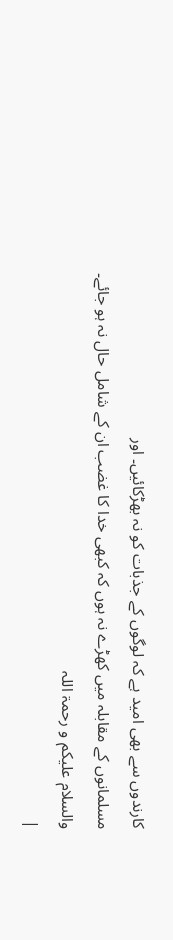کارندوں سے بھی امید ہے کہ لوگوں کے جذبات کو نہ بھڑکائیں۔ اور
مسلمانوں کے مقابلہ میں کھڑے نہ ہوں کہ کبھی خدا کا غضب ان کے شامل حال نہ ہو جائے۔
والسلام علیکم و رحمۃ اللہ
|